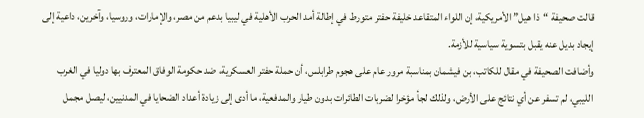قالت صحيفة “ذا هيل” الأمريكية، إن اللواء المتقاعد خليفة حفتر متورط في إطالة أمد الحرب الأهلية في ليبيا بدعم من مصر، والإمارات، وروسيا، وآخرين، داعية إلى إيجاد بديل عنه يقبل بتسوية سياسية للأزمة.
وأضافت الصحيفة في مقال للكاتب، بن فيشمان بمناسبة مرور عام على هجوم طرابلس، أن حملة حفتر العسكرية، ضد حكومة الوفاق المعترف بها دوليا في الغرب الليبي، لم تسفر عن أي نتائج على الأرض، ولذلك لجأ مؤخرا لضربات الطائرات بدون طيار والمدفعية، ما أدى إلى زيادة أعداد الضحايا في المدنيين، ليصل مجمل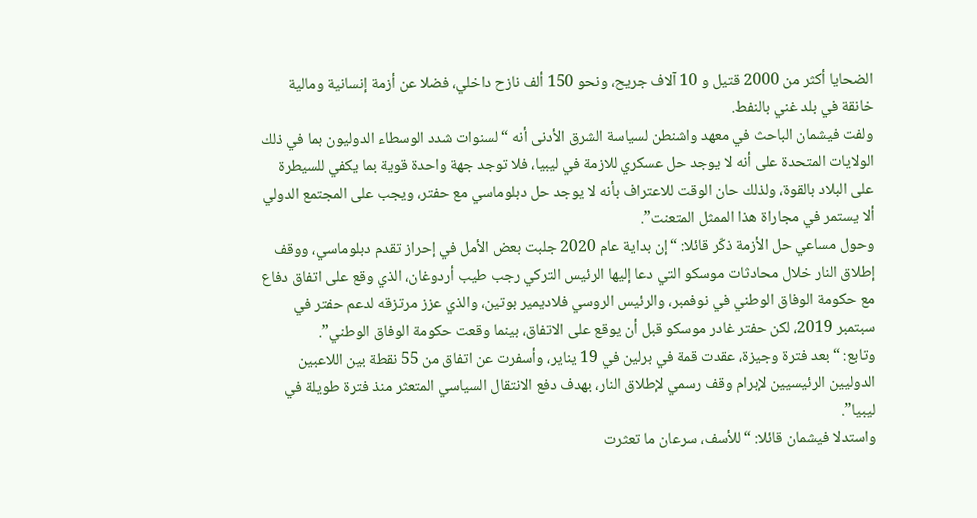الضحايا أكثر من 2000 قتيل و 10 آلاف جريح، ونحو 150 ألف نازح داخلي، فضلا عن أزمة إنسانية ومالية خانقة في بلد غني بالنفط.
ولفت فيشمان الباحث في معهد واشنطن لسياسة الشرق الأدنى أنه “لسنوات شدد الوسطاء الدوليون بما في ذلك الولايات المتحدة على أنه لا يوجد حل عسكري للازمة في ليبيا، فلا توجد جهة واحدة قوية بما يكفي للسيطرة على البلاد بالقوة، ولذلك حان الوقت للاعتراف بأنه لا يوجد حل دبلوماسي مع حفتر، ويجب على المجتمع الدولي ألا يستمر في مجاراة هذا الممثل المتعنت”.
وحول مساعي حل الأزمة ذكّر قائلا: “إن بداية عام 2020 جلبت بعض الأمل في إحراز تقدم دبلوماسي، ووقف إطلاق النار خلال محادثات موسكو التي دعا إليها الرئيس التركي رجب طيب أردوغان، الذي وقع على اتفاق دفاع مع حكومة الوفاق الوطني في نوفمبر، والرئيس الروسي فلاديمير بوتين، والذي عزز مرتزقه لدعم حفتر في سبتمبر 2019، لكن حفتر غادر موسكو قبل أن يوقع على الاتفاق، بينما وقعت حكومة الوفاق الوطني”.
وتابع: “بعد فترة وجيزة، عقدت قمة في برلين في 19 يناير، وأسفرت عن اتفاق من 55 نقطة بين اللاعبين الدوليين الرئيسيين لإبرام وقف رسمي لإطلاق النار، بهدف دفع الانتقال السياسي المتعثر منذ فترة طويلة في ليبيا”.
واستدلا فيشمان قائلا: “للأسف، سرعان ما تعثرت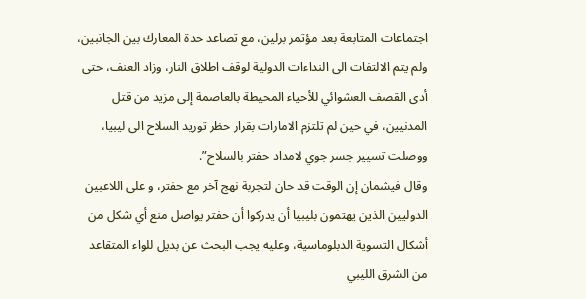اجتماعات المتابعة بعد مؤتمر برلين، مع تصاعد حدة المعارك بين الجانبين، ولم يتم الالتفات الى النداءات الدولية لوقف اطلاق النار، وزاد العنف، حتى أدى القصف العشوائي للأحياء المحيطة بالعاصمة إلى مزيد من قتل المدنيين، في حين لم تلتزم الامارات بقرار حظر توريد السلاح الى ليبيا، ووصلت تسيير جسر جوي لامداد حفتر بالسلاح”.
وقال فيشمان إن الوقت قد حان لتجربة نهج آخر مع حفتر، و على اللاعبين الدوليين الذين يهتمون بليبيا أن يدركوا أن حفتر يواصل منع أي شكل من أشكال التسوية الدبلوماسية، وعليه يجب البحث عن بديل للواء المتقاعد من الشرق الليبي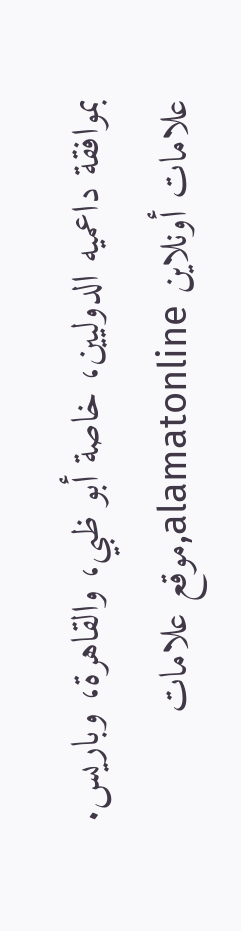بموافقة داعميه الدوليين، خاصة أبو ظبي، والقاهرة، وباريس.
علامات أونلاين alamatonline,موقع علامات